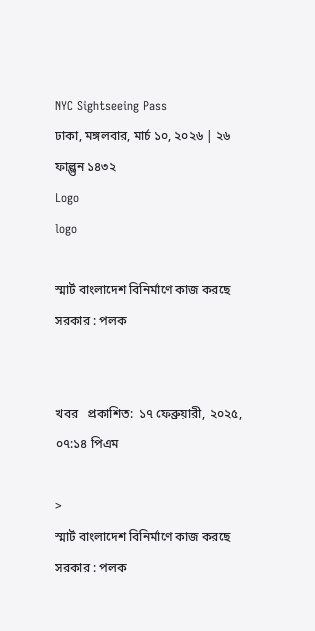NYC Sightseeing Pass
ঢাকা, মঙ্গলবার, মার্চ ১০, ২০২৬ | ২৬ ফাল্গুন ১৪৩২
Logo
logo

স্মার্ট বাংলাদেশ বিনির্মাণে কাজ করছে সরকার : পলক


খবর   প্রকাশিত:  ১৭ ফেব্রুয়ারী, ২০২৫, ০৭:১৪ পিএম

>
স্মার্ট বাংলাদেশ বিনির্মাণে কাজ করছে সরকার : পলক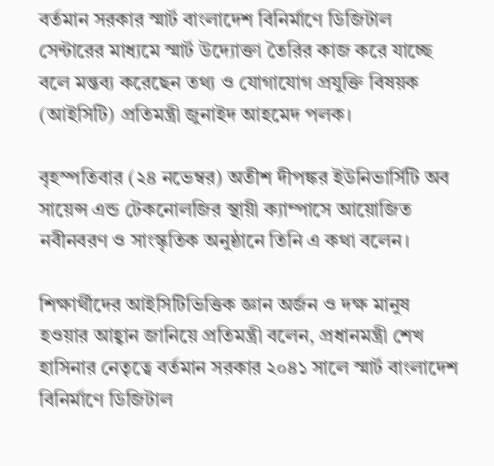বর্তমান সরকার স্মার্ট বাংলাদেশ বিনির্মাণে ডিজিটাল সেন্টারের মাধ্যমে স্মার্ট উদ্যোক্তা তৈরির কাজ করে যাচ্ছে বলে মন্তব্য করেছেন তথ্য ও যোগাযোগ প্রযুক্তি বিষয়ক (আইসিটি) প্রতিমন্ত্রী জুনাইদ আহমেদ পলক।

বৃহস্পতিবার (২৪ নভেম্বর) অতীশ দীপঙ্কর ইউনিভার্সিটি অব সায়েন্স এন্ড টেকনোলজির স্থায়ী ক্যাম্পাসে আয়োজিত নবীনবরণ ও সাংস্কৃতিক অনুষ্ঠানে তিনি এ কথা বলেন।

শিক্ষার্থীদের আইসিটিভিত্তিক জ্ঞান অর্জন ও দক্ষ মানুষ হওয়ার আহ্বান জানিয়ে প্রতিমন্ত্রী বলেন, প্রধানমন্ত্রী শেখ হাসিনার নেতৃত্বে বর্তমান সরকার ২০৪১ সালে স্মার্ট বাংলাদেশ বিনির্মাণে ডিজিটাল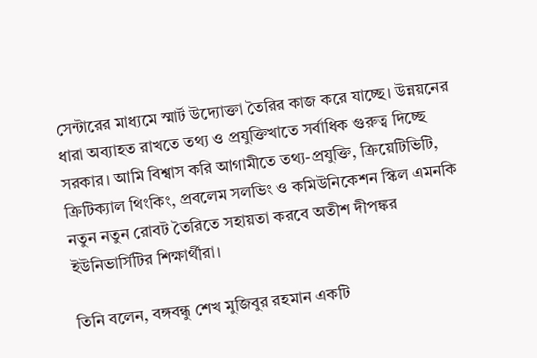সেন্টারের মাধ্যমে স্মার্ট উদ্যোক্তা তৈরির কাজ করে যাচ্ছে। উন্নয়নের ধারা অব্যাহত রাখতে তথ্য ও প্রযুক্তিখাতে সর্বাধিক গুরুত্ব দিচ্ছে সরকার। আমি বিশ্বাস করি আগামীতে তথ্য-প্রযুক্তি, ক্রিয়েটিভিটি, ক্রিটিক্যাল থিংকিং, প্রবলেম সলভিং ও কমিউনিকেশন স্কিল এমনকি নতুন নতুন রোবট তৈরিতে সহায়তা করবে অতীশ দীপঙ্কর ইউনিভার্সিটির শিক্ষার্থীরা।

তিনি বলেন, বঙ্গবন্ধু শেখ মুজিবুর রহমান একটি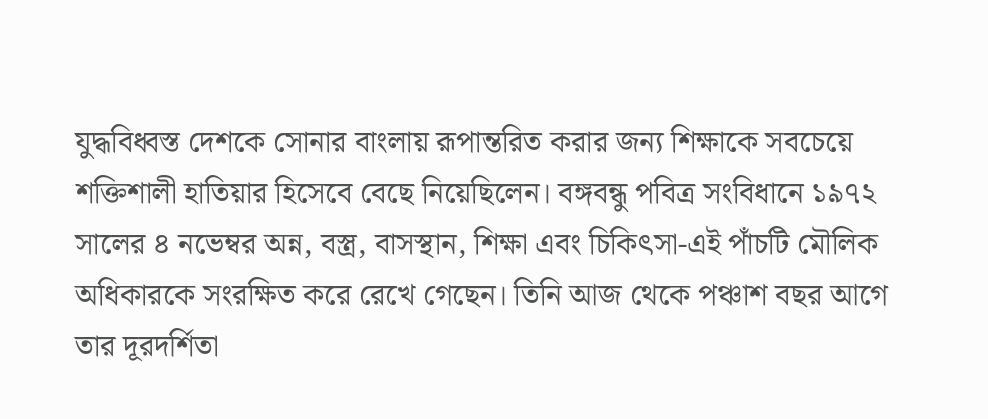যুদ্ধবিধ্বস্ত দেশকে সোনার বাংলায় রূপান্তরিত করার জন্য শিক্ষাকে সবচেয়ে শক্তিশালী হাতিয়ার হিসেবে বেছে নিয়েছিলেন। বঙ্গবন্ধু পবিত্র সংবিধানে ১৯৭২ সালের ৪ নভেম্বর অন্ন, বস্ত্র, বাসস্থান, শিক্ষা এবং চিকিৎসা-এই পাঁচটি মৌলিক অধিকারকে সংরক্ষিত করে রেখে গেছেন। তিনি আজ থেকে পঞ্চাশ বছর আগে তার দূরদর্শিতা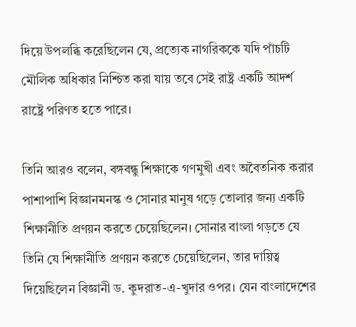দিয়ে উপলব্ধি করেছিলেন যে, প্রত্যেক নাগরিককে যদি পাঁচটি মৌলিক অধিকার নিশ্চিত করা যায় তবে সেই রাষ্ট্র একটি আদর্শ রাষ্ট্রে পরিণত হতে পারে।

তিনি আরও বলেন, বঙ্গবন্ধু শিক্ষাকে গণমুখী এবং অবৈতনিক করার পাশাপাশি বিজ্ঞানমনস্ক ও সোনার মানুষ গড়ে তোলার জন্য একটি শিক্ষানীতি প্রণয়ন করতে চেয়েছিলেন। সোনার বাংলা গড়তে যে তিনি যে শিক্ষানীতি প্রণয়ন করতে চেয়েছিলেন, তার দায়িত্ব দিয়েছিলেন বিজ্ঞানী ড. কুদরাত-এ-খুদার ওপর। যেন বাংলাদেশের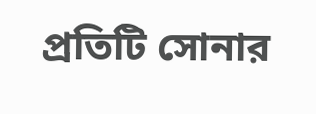প্রতিটি সোনার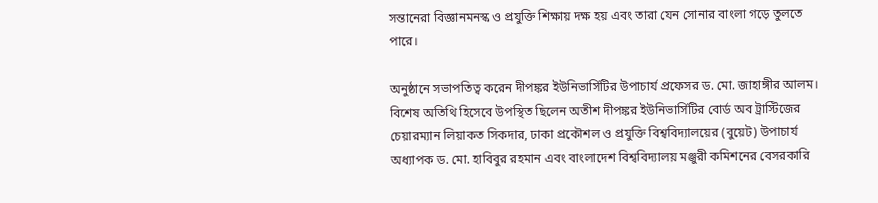সন্তানেরা বিজ্ঞানমনস্ক ও প্রযুক্তি শিক্ষায় দক্ষ হয় এবং তারা যেন সোনার বাংলা গড়ে তুলতে পারে।

অনুষ্ঠানে সভাপতিত্ব করেন দীপঙ্কর ইউনিভার্সিটির উপাচার্য প্রফেসর ড. মো. জাহাঙ্গীর আলম। বিশেষ অতিথি হিসেবে উপস্থিত ছিলেন অতীশ দীপঙ্কর ইউনিভার্সিটির বোর্ড অব ট্রাস্টিজের চেয়ারম্যান লিয়াকত সিকদার, ঢাকা প্রকৌশল ও প্রযুক্তি বিশ্ববিদ্যালয়ের (বুয়েট) উপাচার্য অধ্যাপক ড. মো. হাবিবুর রহমান এবং বাংলাদেশ বিশ্ববিদ্যালয় মঞ্জুরী কমিশনের বেসরকারি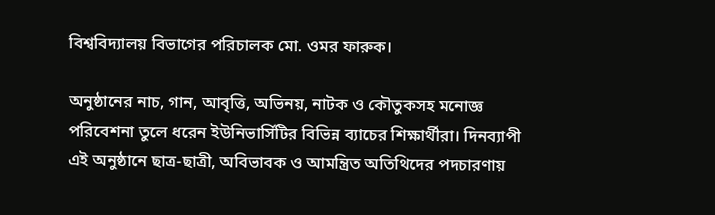বিশ্ববিদ্যালয় বিভাগের পরিচালক মো. ওমর ফারুক।

অনুষ্ঠানের নাচ, গান, আবৃত্তি, অভিনয়, নাটক ও কৌতুকসহ মনোজ্ঞ পরিবেশনা তুলে ধরেন ইউনিভার্সিটির বিভিন্ন ব্যাচের শিক্ষার্থীরা। দিনব্যাপী এই অনুষ্ঠানে ছাত্র-ছাত্রী, অবিভাবক ও আমন্ত্রিত অতিথিদের পদচারণায়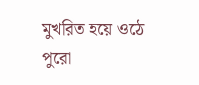মুখরিত হয়ে ওঠে পুরো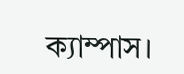ক্যাম্পাস।